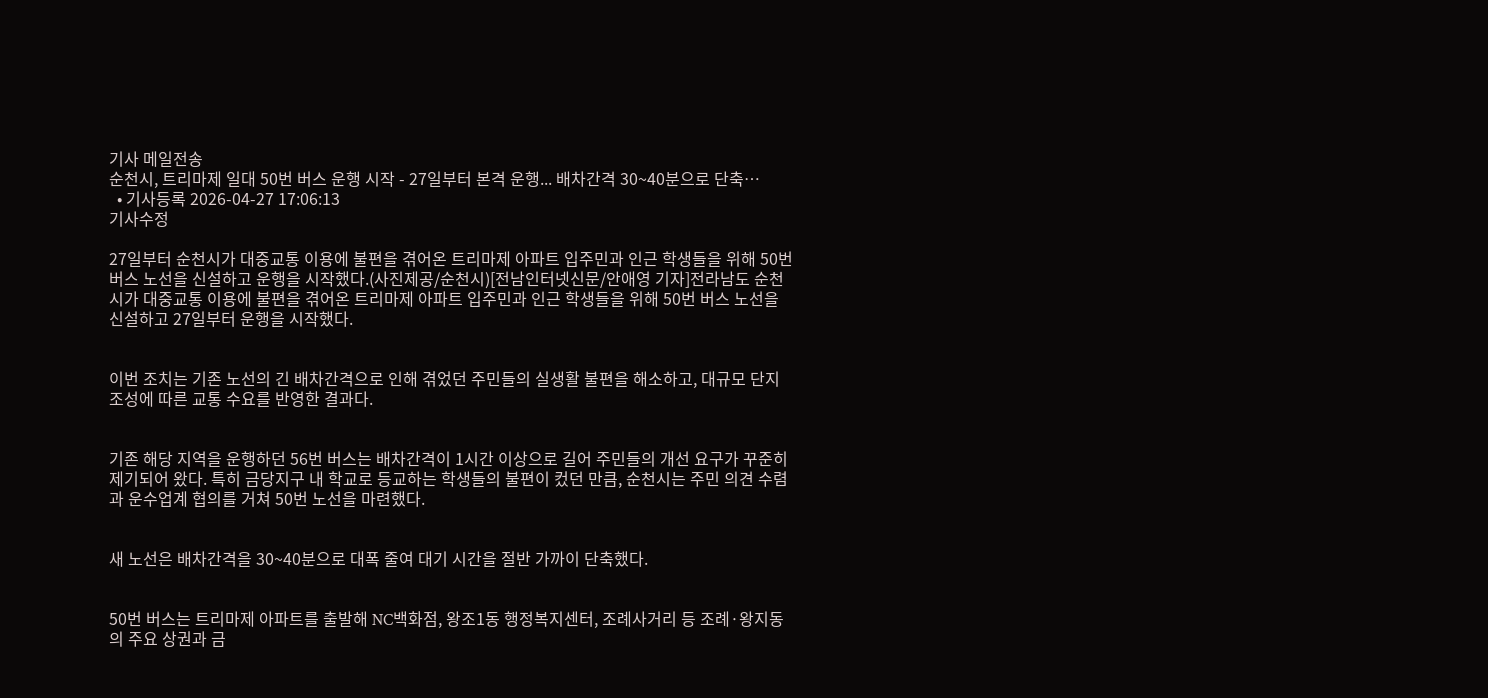기사 메일전송
순천시, 트리마제 일대 50번 버스 운행 시작 - 27일부터 본격 운행... 배차간격 30~40분으로 단축…
  • 기사등록 2026-04-27 17:06:13
기사수정

27일부터 순천시가 대중교통 이용에 불편을 겪어온 트리마제 아파트 입주민과 인근 학생들을 위해 50번 버스 노선을 신설하고 운행을 시작했다.(사진제공/순천시)[전남인터넷신문/안애영 기자]전라남도 순천시가 대중교통 이용에 불편을 겪어온 트리마제 아파트 입주민과 인근 학생들을 위해 50번 버스 노선을 신설하고 27일부터 운행을 시작했다.


이번 조치는 기존 노선의 긴 배차간격으로 인해 겪었던 주민들의 실생활 불편을 해소하고, 대규모 단지 조성에 따른 교통 수요를 반영한 결과다.


기존 해당 지역을 운행하던 56번 버스는 배차간격이 1시간 이상으로 길어 주민들의 개선 요구가 꾸준히 제기되어 왔다. 특히 금당지구 내 학교로 등교하는 학생들의 불편이 컸던 만큼, 순천시는 주민 의견 수렴과 운수업계 협의를 거쳐 50번 노선을 마련했다.


새 노선은 배차간격을 30~40분으로 대폭 줄여 대기 시간을 절반 가까이 단축했다.


50번 버스는 트리마제 아파트를 출발해 NC백화점, 왕조1동 행정복지센터, 조례사거리 등 조례·왕지동의 주요 상권과 금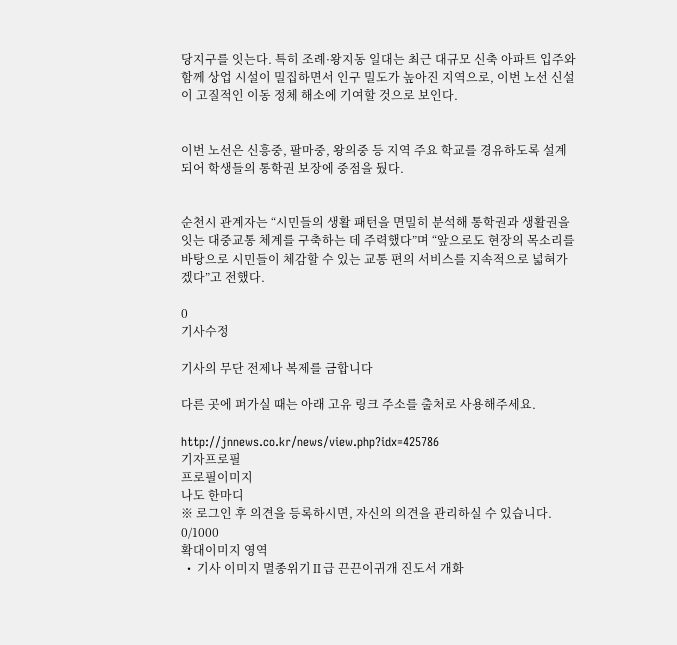당지구를 잇는다. 특히 조례·왕지동 일대는 최근 대규모 신축 아파트 입주와 함께 상업 시설이 밀집하면서 인구 밀도가 높아진 지역으로, 이번 노선 신설이 고질적인 이동 정체 해소에 기여할 것으로 보인다.


이번 노선은 신흥중, 팔마중, 왕의중 등 지역 주요 학교를 경유하도록 설계되어 학생들의 통학권 보장에 중점을 뒀다.


순천시 관계자는 “시민들의 생활 패턴을 면밀히 분석해 통학권과 생활권을 잇는 대중교통 체계를 구축하는 데 주력했다”며 “앞으로도 현장의 목소리를 바탕으로 시민들이 체감할 수 있는 교통 편의 서비스를 지속적으로 넓혀가겠다”고 전했다.

0
기사수정

기사의 무단 전제나 복제를 금합니다

다른 곳에 퍼가실 때는 아래 고유 링크 주소를 출처로 사용해주세요.

http://jnnews.co.kr/news/view.php?idx=425786
기자프로필
프로필이미지
나도 한마디
※ 로그인 후 의견을 등록하시면, 자신의 의견을 관리하실 수 있습니다. 0/1000
확대이미지 영역
  •  기사 이미지 멸종위기Ⅱ급 끈끈이귀개 진도서 개화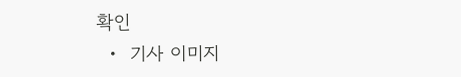확인
  •  기사 이미지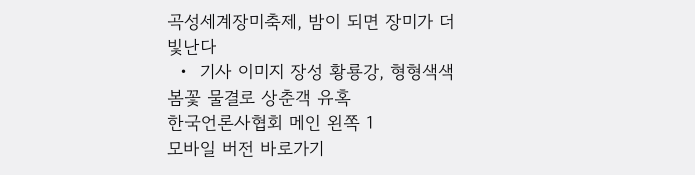곡성세계장미축제, 밤이 되면 장미가 더 빛난다
  •  기사 이미지 장성 황룡강, 형형색색 봄꽃 물결로 상춘객 유혹
한국언론사협회 메인 왼쪽 1
모바일 버전 바로가기